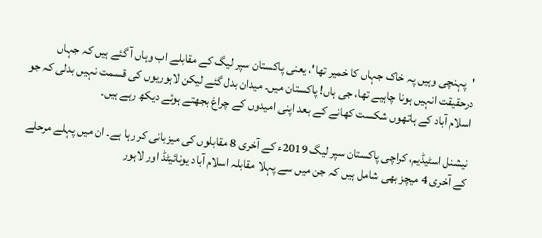'پہنچی وہیں پہ خاک جہاں کا خمیر تھا'، یعنی پاکستان سپر لیگ کے مقابلے اب وہاں آ گئے ہیں کہ جہاں درحقیقت انہیں ہونا چاہیے تھا، جی ہاں! پاکستان میں۔ میدان بدل گئے لیکن لاہوریوں کی قسمت نہیں بدلی کہ جو اسلام آباد کے ہاتھوں شکست کھانے کے بعد اپنی امیدوں کے چراغ بجھتے ہوئے دیکھ رہے ہیں۔

نیشنل اسٹیڈیم، کراچی پاکستان سپر لیگ 2019ء کے آخری 8 مقابلوں کی میزبانی کر رہا ہے۔ ان میں پہلے مرحلے کے آخری 4 میچز بھی شامل ہیں کہ جن میں سے پہلا مقابلہ اسلام آباد یونائیٹڈ اور لاہور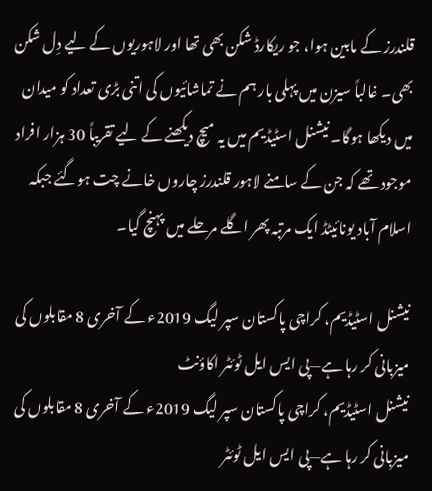قلندرز کے مابین ہوا، جو ریکارڈ شکن بھی تھا اور لاہوریوں کے لیے دِل شکن بھی۔ غالباً سیزن میں پہلی بار ہم نے تماشائیوں کی اتنی بڑی تعداد کو میدان میں دیکھا ہوگا۔ نیشنل اسٹیڈیم میں یہ میچ دیکھنے کے لیے تقریباً 30 ہزار افراد موجود تھے کہ جن کے سامنے لاہور قلندرز چاروں خانے چت ہوگئے جبکہ اسلام آباد یونائیٹڈ ایک مرتبہ پھر اگلے مرحلے میں پہنچ گیا۔

نیشنل اسٹیڈیم، کراچی پاکستان سپر لیگ 2019ء کے آخری 8 مقابلوں کی میزبانی کر رہا ہے—پی ایس ایل ٹوئٹر اکاؤنٹ
نیشنل اسٹیڈیم، کراچی پاکستان سپر لیگ 2019ء کے آخری 8 مقابلوں کی میزبانی کر رہا ہے—پی ایس ایل ٹوئٹر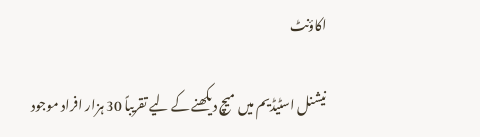اکاؤنٹ

نیشنل اسٹیڈیم میں میچ دیکھنے کے لیے تقریباً 30 ہزار افراد موجود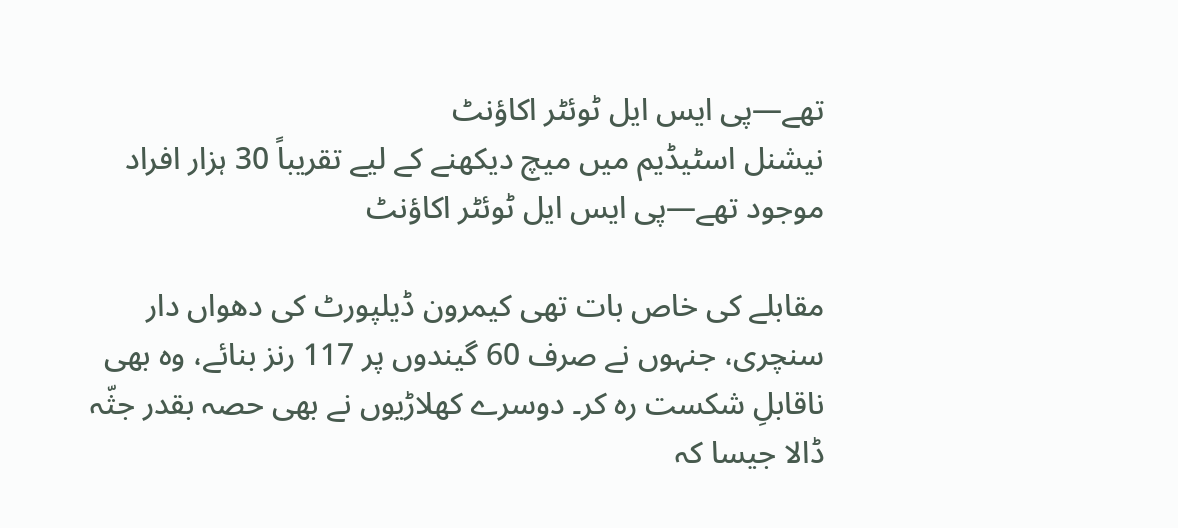تھے—پی ایس ایل ٹوئٹر اکاؤنٹ
نیشنل اسٹیڈیم میں میچ دیکھنے کے لیے تقریباً 30 ہزار افراد موجود تھے—پی ایس ایل ٹوئٹر اکاؤنٹ

مقابلے کی خاص بات تھی کیمرون ڈیلپورٹ کی دھواں دار سنچری، جنہوں نے صرف 60 گیندوں پر 117 رنز بنائے، وہ بھی ناقابلِ شکست رہ کر۔ دوسرے کھلاڑیوں نے بھی حصہ بقدر جثّہ ڈالا جیسا کہ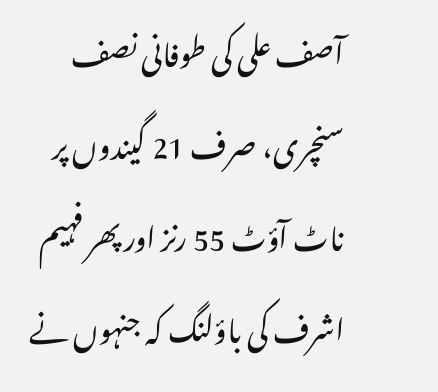آصف علی کی طوفانی نصف سنچری، صرف 21 گیندوں پر ناٹ آؤٹ 55 رنز اور پھر فہیم اشرف کی باؤلنگ کہ جنہوں نے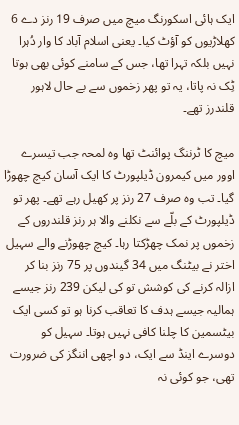ایک ہائی اسکورنگ میچ میں صرف 19 رنز دے 6 کھلاڑیوں کو آؤٹ کیا۔ یعنی اسلام آباد کا وار دُہرا نہیں بلکہ تہرا تھا، جس کے سامنے کوئی بھی ہوتا ٹِک نہ پاتا، یہ تو پھر زخموں سے بے حال لاہور قلندرز تھے۔

میچ کا ٹرننگ پوائنٹ تھا وہ لمحہ جب تیسرے اوور میں کیمرون ڈیلپورٹ کا ایک آسان کیچ چھوڑا گیا۔ تب وہ صرف 27 رنز پر کھیل رہے تھے۔ پھر تو ڈیلپورٹ کے بلّے سے نکلنے والا ہر رنز قلندروں کے زخموں پر نمک چھڑکتا رہا۔ کیچ چھوڑنے والے سہیل اختر نے بیٹنگ میں 34 گیندوں پر 75 رنز بنا کر ازالہ کرنے کی کوشش تو کی لیکن 239 رنز جیسے ہمالیہ جیسے ہدف کا تعاقب کرنا ہو تو کسی ایک بیٹسمین کا چلنا کافی نہیں ہوتا۔ سہیل کو دوسرے اینڈ سے ایک، دو اچھی اننگز کی ضرورت تھی، جو کوئی نہ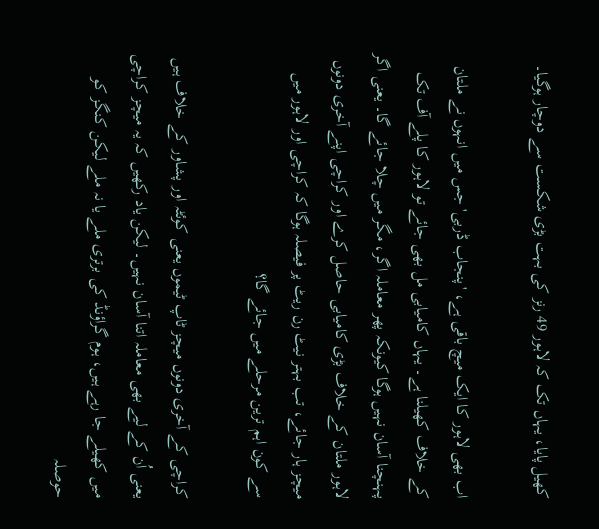کھیل پایا، یہاں تک کہ لاہور 49 رنز کی بہت بڑی شکست سے دوچار ہوگیا۔

اب بھی لاہور کا ایک میچ باقی ہے، 'پنجاب ڈربی' جس میں انہوں نے ملتان کے خلاف کھیلنا ہے۔ یہاں کامیابی مل بھی جائے تو لاہور کا پلے آف تک پہنچنا آسان نہیں ہوگا کیونکہ پھر معاملہ اگر، مگر میں چلا جائے گا۔ یعنی اگر لاہور ملتان کے خلاف بڑی کامیابی حاصل کرے اور کراچی اپنے آخری دونوں میچز ہار جائے، تب بہتر نیٹ رن ریٹ پر فیصلہ ہوگا کہ کراچی اور لاہور میں سے کون اہم ترین مرحلے میں جائے گا؟

کراچی کے آخری دونوں میچز ٹاپ ٹیموں یعنی کوئٹہ اور پشاور کے خلاف ہیں یعنی اُن کے لیے بھی معاملہ اتنا آسان نہیں۔ لیکن یاد رکھیں کہ یہ میچز کراچی میں کھیلے جا رہے ہیں، ہوم گراؤنڈ کی برتری ملے یا نہ ملے لیکن کنگز کو حوصلہ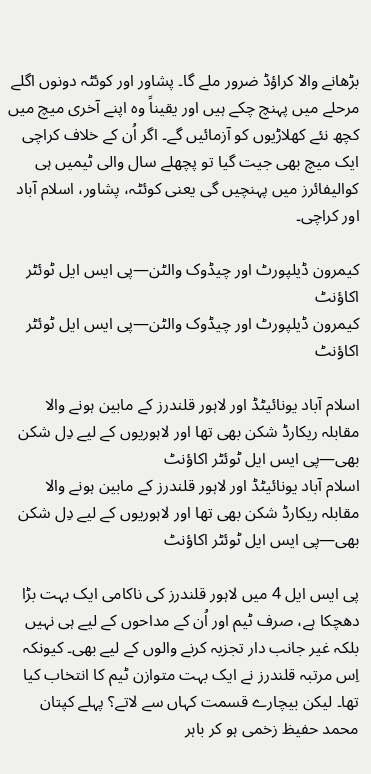بڑھانے والا کراؤڈ ضرور ملے گا۔ پشاور اور کوئٹہ دونوں اگلے مرحلے میں پہنچ چکے ہیں اور یقیناً وہ اپنے آخری میچ میں کچھ نئے کھلاڑیوں کو آزمائیں گے۔ اگر اُن کے خلاف کراچی ایک میچ بھی جیت گیا تو پچھلے سال والی ٹیمیں ہی کوالیفائرز میں پہنچیں گی یعنی کوئٹہ، پشاور، اسلام آباد اور کراچی۔

کیمرون ڈیلپورٹ اور چیڈوک والٹن—پی ایس ایل ٹوئٹر اکاؤنٹ
کیمرون ڈیلپورٹ اور چیڈوک والٹن—پی ایس ایل ٹوئٹر اکاؤنٹ

اسلام آباد یونائیٹڈ اور لاہور قلندرز کے مابین ہونے والا مقابلہ ریکارڈ شکن بھی تھا اور لاہوریوں کے لیے دِل شکن بھی—پی ایس ایل ٹوئٹر اکاؤنٹ
اسلام آباد یونائیٹڈ اور لاہور قلندرز کے مابین ہونے والا مقابلہ ریکارڈ شکن بھی تھا اور لاہوریوں کے لیے دِل شکن بھی—پی ایس ایل ٹوئٹر اکاؤنٹ

پی ایس ایل 4 میں لاہور قلندرز کی ناکامی ایک بہت بڑا دھچکا ہے، صرف ٹیم اور اُن کے مداحوں کے لیے ہی نہیں بلکہ غیر جانب دار تجزیہ کرنے والوں کے لیے بھی۔ کیونکہ اِس مرتبہ قلندرز نے ایک بہت متوازن ٹیم کا انتخاب کیا تھا۔ لیکن بیچارے قسمت کہاں سے لاتے؟ پہلے کپتان محمد حفیظ زخمی ہو کر باہر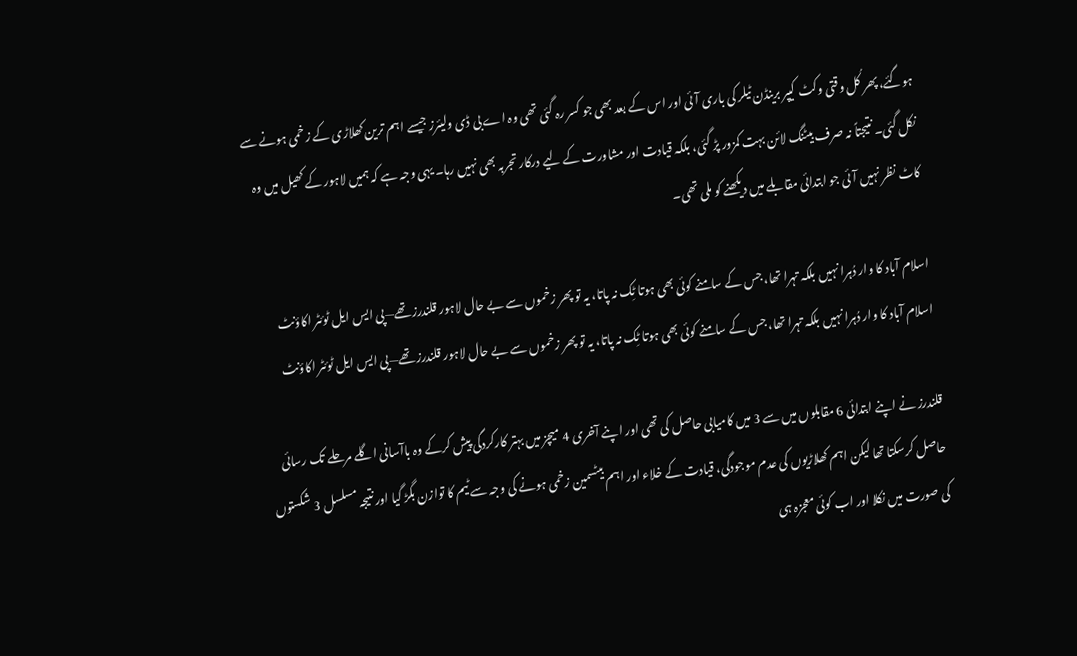ہوگئے، پھر کُل وقتی وکٹ کیپر برینڈن ٹیلر کی باری آئی اور اس کے بعد بھی جو کسر رہ گئی تھی وہ اے بی ڈی ولیئرز جیسے اہم ترین کھلاڑی کے زخمی ہونے سے نکل گئی۔ نتیجتاً نہ صرف بیٹنگ لائن بہت کمزور پڑ گئی، بلکہ قیادت اور مشاورت کے لیے درکار تجربہ بھی نہیں رہا۔ یہی وجہ ہے کہ ہمیں لاہور کے کھیل میں وہ کاٹ نظر نہیں آئی جو ابتدائی مقابلے میں دیکھنے کو ملی تھی۔

اسلام آباد کا وار دُہرا نہیں بلکہ تہرا تھا، جس کے سامنے کوئی بھی ہوتا ٹِک نہ پاتا، یہ تو پھر زخموں سے بے حال لاہور قلندرز تھے—پی ایس ایل ٹوئٹر اکاؤنٹ
اسلام آباد کا وار دُہرا نہیں بلکہ تہرا تھا، جس کے سامنے کوئی بھی ہوتا ٹِک نہ پاتا، یہ تو پھر زخموں سے بے حال لاہور قلندرز تھے—پی ایس ایل ٹوئٹر اکاؤنٹ

قلندرز نے اپنے ابتدائی 6 مقابلوں میں سے 3 میں کامیابی حاصل کی تھی اور اپنے آخری 4 میچز میں بہتر کارکردگی پیش کرکے وہ باآسانی اگلے مرحلے تک رسائی حاصل کرسکتا تھا لیکن اہم کھلاڑیوں کی عدم موجودگی، قیادت کے خلاء اور اہم بیٹسمین زخمی ہونے کی وجہ سے ٹیم کا توازن بگڑ گیا اور نتیجہ مسلسل 3 شکستوں کی صورت میں نکلا اور اب کوئی معجزہ ہی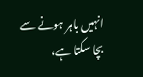انہیں باہر ہونے سے بچا سکتا ہے،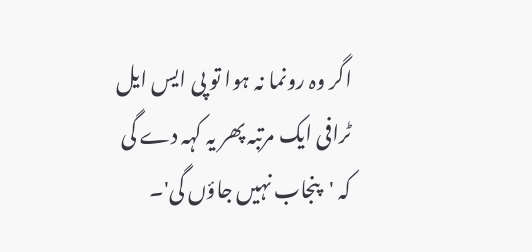اگر وہ رونما نہ ہوا تو پی ایس ایل ٹرافی ایک مرتبہ پھر یہ کہہ دے گی کہ 'پنجاب نہیں جاؤں گی'۔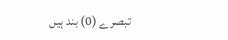تبصرے (0) بند ہیں